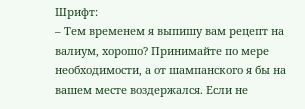Шрифт:
– Тем временем я выпишу вам рецепт на валиум, хорошо? Принимайте по мере необходимости, а от шампанского я бы на вашем месте воздержался. Если не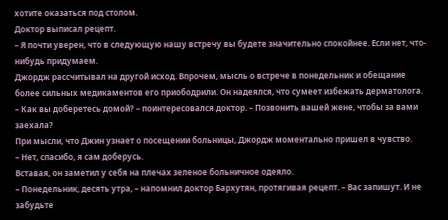хотите оказаться под столом.
Доктор выписал рецепт.
– Я почти уверен, что в следующую нашу встречу вы будете значительно спокойнее. Если нет, что-нибудь придумаем.
Джордж рассчитывал на другой исход. Впрочем, мысль о встрече в понедельник и обещание более сильных медикаментов его приободрили. Он надеялся, что сумеет избежать дерматолога.
– Как вы доберетесь домой? – поинтересовался доктор. – Позвонить вашей жене, чтобы за вами заехала?
При мысли, что Джин узнает о посещении больницы, Джордж моментально пришел в чувство.
– Нет, спасибо, я сам доберусь.
Вставая, он заметил у себя на плечах зеленое больничное одеяло.
– Понедельник, десять утра, – напомнил доктор Бархутян, протягивая рецепт. – Вас запишут. И не забудьте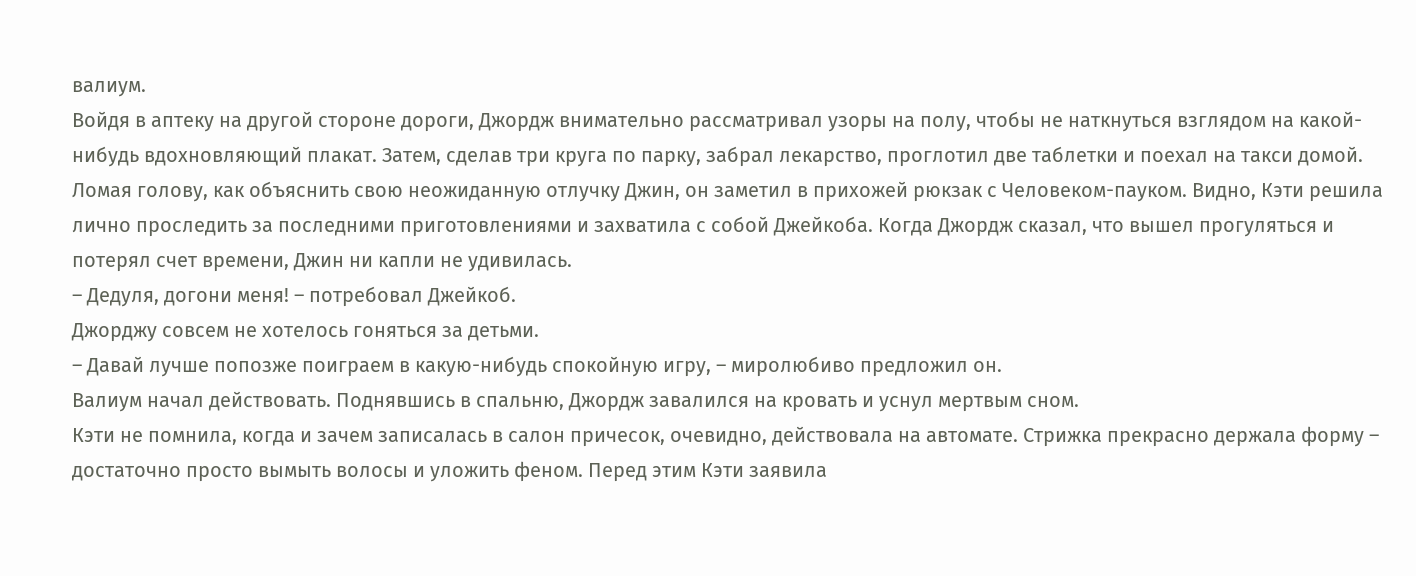валиум.
Войдя в аптеку на другой стороне дороги, Джордж внимательно рассматривал узоры на полу, чтобы не наткнуться взглядом на какой-нибудь вдохновляющий плакат. Затем, сделав три круга по парку, забрал лекарство, проглотил две таблетки и поехал на такси домой.
Ломая голову, как объяснить свою неожиданную отлучку Джин, он заметил в прихожей рюкзак с Человеком-пауком. Видно, Кэти решила лично проследить за последними приготовлениями и захватила с собой Джейкоба. Когда Джордж сказал, что вышел прогуляться и потерял счет времени, Джин ни капли не удивилась.
– Дедуля, догони меня! – потребовал Джейкоб.
Джорджу совсем не хотелось гоняться за детьми.
– Давай лучше попозже поиграем в какую-нибудь спокойную игру, – миролюбиво предложил он.
Валиум начал действовать. Поднявшись в спальню, Джордж завалился на кровать и уснул мертвым сном.
Кэти не помнила, когда и зачем записалась в салон причесок, очевидно, действовала на автомате. Стрижка прекрасно держала форму – достаточно просто вымыть волосы и уложить феном. Перед этим Кэти заявила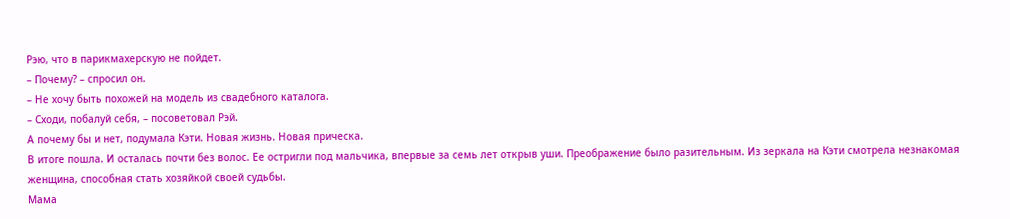Рэю, что в парикмахерскую не пойдет.
– Почему? – спросил он.
– Не хочу быть похожей на модель из свадебного каталога.
– Сходи, побалуй себя, – посоветовал Рэй.
А почему бы и нет, подумала Кэти. Новая жизнь. Новая прическа.
В итоге пошла. И осталась почти без волос. Ее остригли под мальчика, впервые за семь лет открыв уши. Преображение было разительным. Из зеркала на Кэти смотрела незнакомая женщина, способная стать хозяйкой своей судьбы.
Мама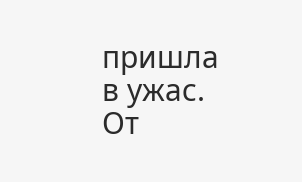пришла в ужас. От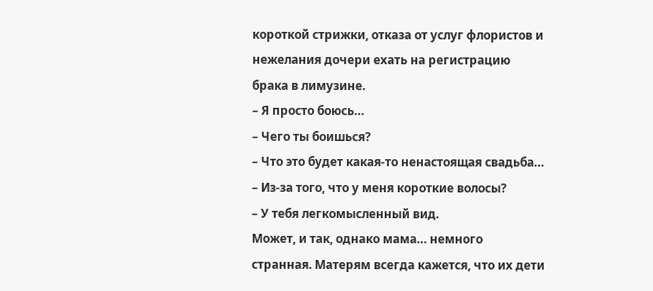короткой стрижки, отказа от услуг флористов и нежелания дочери ехать на регистрацию брака в лимузине.
– Я просто боюсь…
– Чего ты боишься?
– Что это будет какая-то ненастоящая свадьба…
– Из-за того, что у меня короткие волосы?
– У тебя легкомысленный вид.
Может, и так, однако мама… немного странная. Матерям всегда кажется, что их дети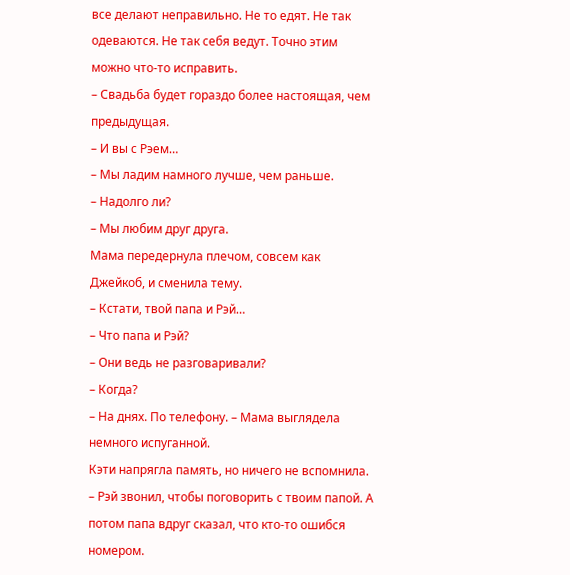все делают неправильно. Не то едят. Не так одеваются. Не так себя ведут. Точно этим можно что-то исправить.
– Свадьба будет гораздо более настоящая, чем предыдущая.
– И вы с Рэем…
– Мы ладим намного лучше, чем раньше.
– Надолго ли?
– Мы любим друг друга.
Мама передернула плечом, совсем как Джейкоб, и сменила тему.
– Кстати, твой папа и Рэй…
– Что папа и Рэй?
– Они ведь не разговаривали?
– Когда?
– На днях. По телефону. – Мама выглядела немного испуганной.
Кэти напрягла память, но ничего не вспомнила.
– Рэй звонил, чтобы поговорить с твоим папой. А потом папа вдруг сказал, что кто-то ошибся номером.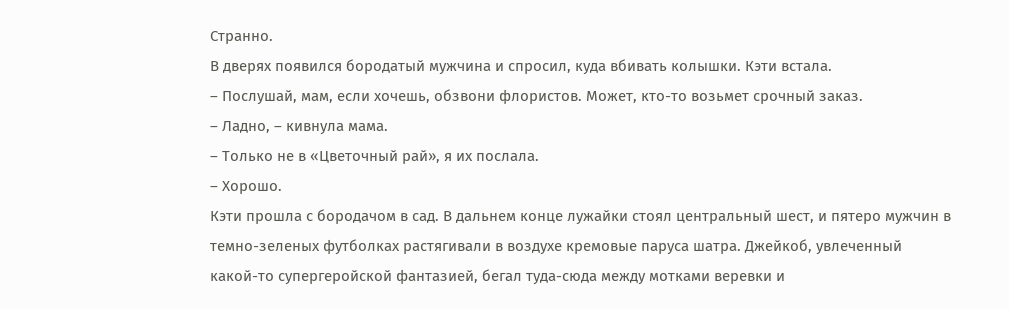Странно.
В дверях появился бородатый мужчина и спросил, куда вбивать колышки. Кэти встала.
– Послушай, мам, если хочешь, обзвони флористов. Может, кто-то возьмет срочный заказ.
– Ладно, – кивнула мама.
– Только не в «Цветочный рай», я их послала.
– Хорошо.
Кэти прошла с бородачом в сад. В дальнем конце лужайки стоял центральный шест, и пятеро мужчин в темно-зеленых футболках растягивали в воздухе кремовые паруса шатра. Джейкоб, увлеченный какой-то супергеройской фантазией, бегал туда-сюда между мотками веревки и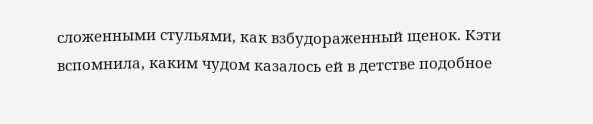сложенными стульями, как взбудораженный щенок. Кэти вспомнила, каким чудом казалось ей в детстве подобное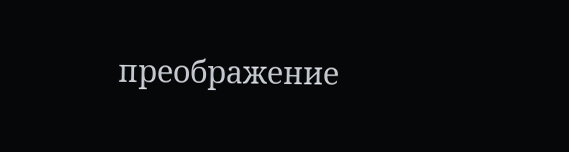преображение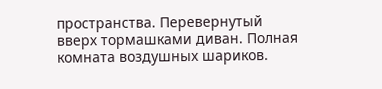пространства. Перевернутый вверх тормашками диван. Полная комната воздушных шариков.